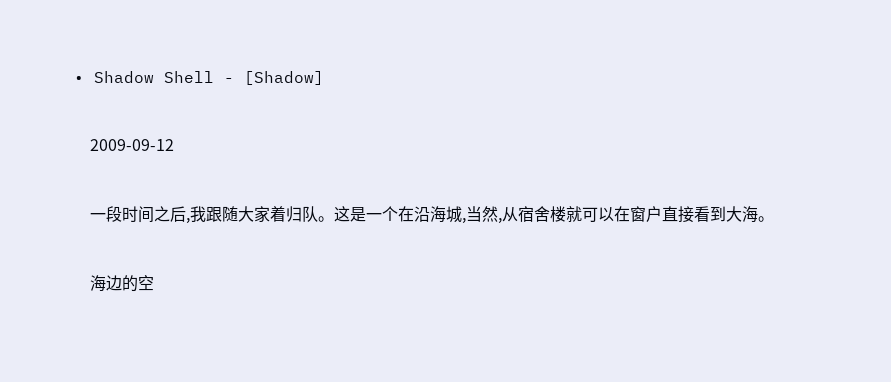• Shadow Shell - [Shadow]

    2009-09-12

    一段时间之后,我跟随大家着归队。这是一个在沿海城,当然,从宿舍楼就可以在窗户直接看到大海。

    海边的空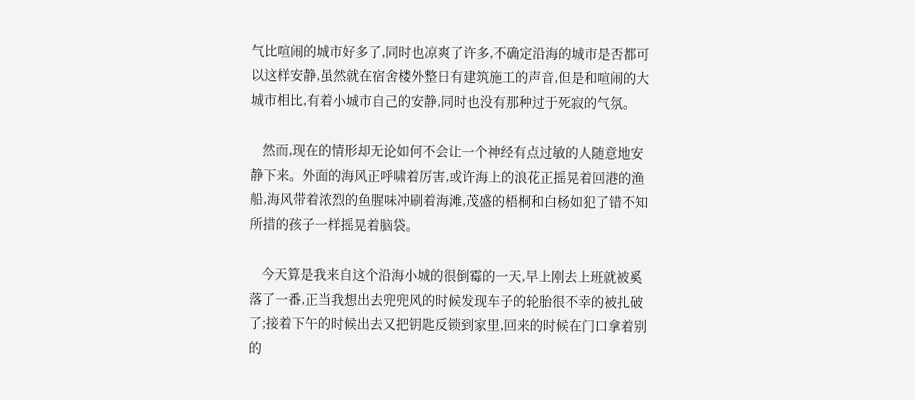气比喧闹的城市好多了,同时也凉爽了许多,不确定沿海的城市是否都可以这样安静,虽然就在宿舍楼外整日有建筑施工的声音,但是和喧闹的大城市相比,有着小城市自己的安静,同时也没有那种过于死寂的气氛。

    然而,现在的情形却无论如何不会让一个神经有点过敏的人随意地安静下来。外面的海风正呼啸着厉害,或许海上的浪花正摇晃着回港的渔船,海风带着浓烈的鱼腥味冲刷着海滩,茂盛的梧桐和白杨如犯了错不知所措的孩子一样摇晃着脑袋。

    今天算是我来自这个沿海小城的很倒霉的一天,早上刚去上班就被奚落了一番,正当我想出去兜兜风的时候发现车子的轮胎很不幸的被扎破了;接着下午的时候出去又把钥匙反锁到家里,回来的时候在门口拿着别的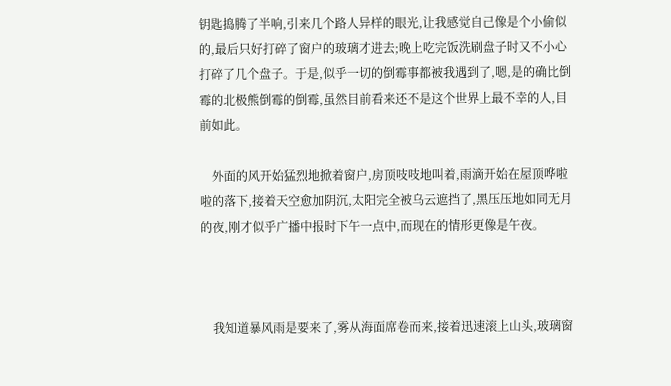钥匙捣腾了半响,引来几个路人异样的眼光,让我感觉自己像是个小偷似的,最后只好打碎了窗户的玻璃才进去;晚上吃完饭洗刷盘子时又不小心打碎了几个盘子。于是,似乎一切的倒霉事都被我遇到了,嗯,是的确比倒霉的北极熊倒霉的倒霉,虽然目前看来还不是这个世界上最不幸的人,目前如此。

    外面的风开始猛烈地掀着窗户,房顶吱吱地叫着,雨滴开始在屋顶哗啦啦的落下,接着天空愈加阴沉,太阳完全被乌云遮挡了,黑压压地如同无月的夜,刚才似乎广播中报时下午一点中,而现在的情形更像是午夜。



    我知道暴风雨是要来了,雾从海面席卷而来,接着迅速滚上山头,玻璃窗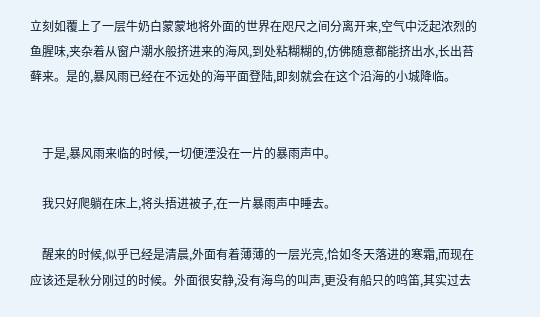立刻如覆上了一层牛奶白蒙蒙地将外面的世界在咫尺之间分离开来,空气中泛起浓烈的鱼腥味,夹杂着从窗户潮水般挤进来的海风,到处粘糊糊的,仿佛随意都能挤出水,长出苔藓来。是的,暴风雨已经在不远处的海平面登陆,即刻就会在这个沿海的小城降临。


    于是,暴风雨来临的时候,一切便湮没在一片的暴雨声中。

    我只好爬躺在床上,将头捂进被子,在一片暴雨声中睡去。

    醒来的时候,似乎已经是清晨,外面有着薄薄的一层光亮,恰如冬天落进的寒霜,而现在应该还是秋分刚过的时候。外面很安静,没有海鸟的叫声,更没有船只的鸣笛,其实过去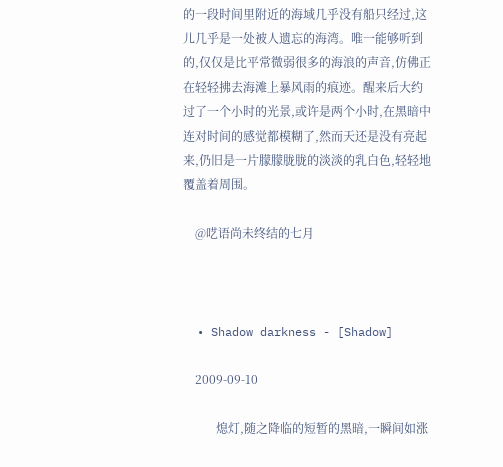的一段时间里附近的海域几乎没有船只经过,这儿几乎是一处被人遗忘的海湾。唯一能够听到的,仅仅是比平常微弱很多的海浪的声音,仿佛正在轻轻拂去海滩上暴风雨的痕迹。醒来后大约过了一个小时的光景,或许是两个小时,在黑暗中连对时间的感觉都模糊了,然而天还是没有亮起来,仍旧是一片朦朦胧胧的淡淡的乳白色,轻轻地覆盖着周围。

    @呓语尚未终结的七月



  • Shadow darkness - [Shadow]

    2009-09-10

           熄灯,随之降临的短暂的黑暗,一瞬间如涨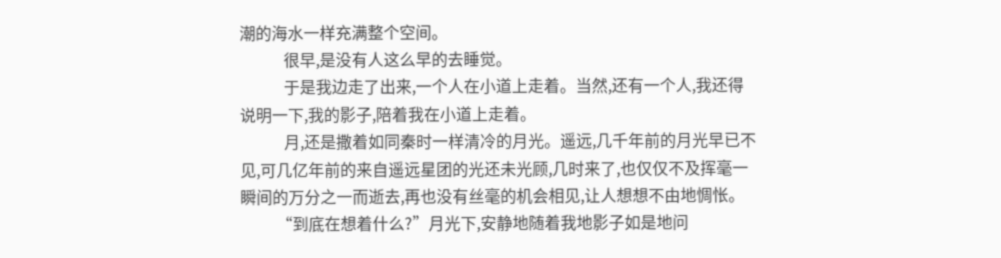潮的海水一样充满整个空间。
           很早,是没有人这么早的去睡觉。
           于是我边走了出来,一个人在小道上走着。当然,还有一个人,我还得说明一下,我的影子,陪着我在小道上走着。
           月,还是撒着如同秦时一样清冷的月光。遥远,几千年前的月光早已不见,可几亿年前的来自遥远星团的光还未光顾,几时来了,也仅仅不及挥毫一瞬间的万分之一而逝去,再也没有丝毫的机会相见,让人想想不由地惆怅。
         “到底在想着什么?”月光下,安静地随着我地影子如是地问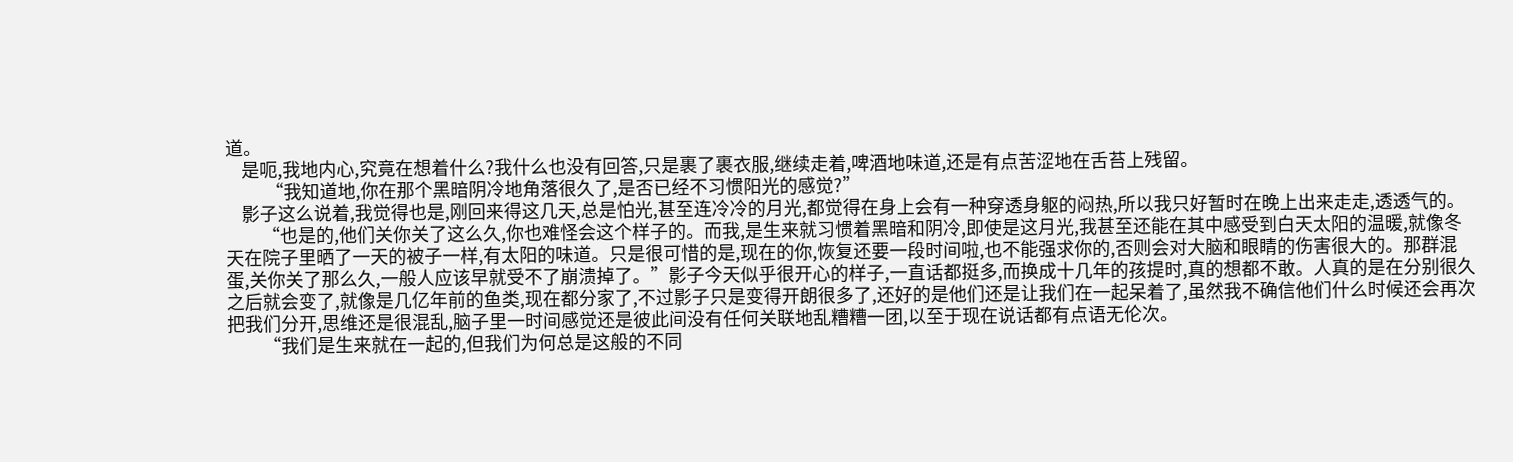道。
    是呃,我地内心,究竟在想着什么?我什么也没有回答,只是裹了裹衣服,继续走着,啤酒地味道,还是有点苦涩地在舌苔上残留。
          “我知道地,你在那个黑暗阴冷地角落很久了,是否已经不习惯阳光的感觉?”
    影子这么说着,我觉得也是,刚回来得这几天,总是怕光,甚至连冷冷的月光,都觉得在身上会有一种穿透身躯的闷热,所以我只好暂时在晚上出来走走,透透气的。
         “也是的,他们关你关了这么久,你也难怪会这个样子的。而我,是生来就习惯着黑暗和阴冷,即使是这月光,我甚至还能在其中感受到白天太阳的温暖,就像冬天在院子里晒了一天的被子一样,有太阳的味道。只是很可惜的是,现在的你,恢复还要一段时间啦,也不能强求你的,否则会对大脑和眼睛的伤害很大的。那群混蛋,关你关了那么久,一般人应该早就受不了崩溃掉了。”影子今天似乎很开心的样子,一直话都挺多,而换成十几年的孩提时,真的想都不敢。人真的是在分别很久之后就会变了,就像是几亿年前的鱼类,现在都分家了,不过影子只是变得开朗很多了,还好的是他们还是让我们在一起呆着了,虽然我不确信他们什么时候还会再次把我们分开,思维还是很混乱,脑子里一时间感觉还是彼此间没有任何关联地乱糟糟一团,以至于现在说话都有点语无伦次。
         “我们是生来就在一起的,但我们为何总是这般的不同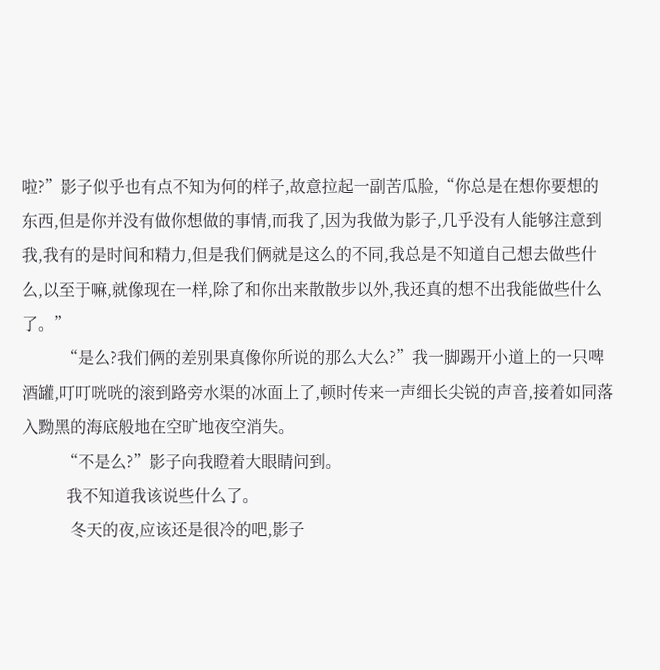啦?”影子似乎也有点不知为何的样子,故意拉起一副苦瓜脸,“你总是在想你要想的东西,但是你并没有做你想做的事情,而我了,因为我做为影子,几乎没有人能够注意到我,我有的是时间和精力,但是我们俩就是这么的不同,我总是不知道自己想去做些什么,以至于嘛,就像现在一样,除了和你出来散散步以外,我还真的想不出我能做些什么了。”
          “是么?我们俩的差别果真像你所说的那么大么?”我一脚踢开小道上的一只啤酒罐,叮叮咣咣的滚到路旁水渠的冰面上了,顿时传来一声细长尖锐的声音,接着如同落入黝黑的海底般地在空旷地夜空消失。
          “不是么?”影子向我瞪着大眼睛问到。
           我不知道我该说些什么了。
            冬天的夜,应该还是很冷的吧,影子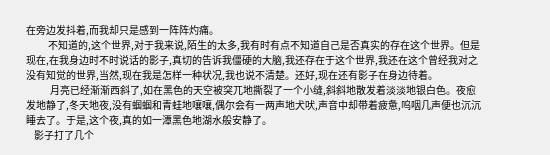在旁边发抖着,而我却只是感到一阵阵灼痛。
           不知道的,这个世界,对于我来说,陌生的太多,我有时有点不知道自己是否真实的存在这个世界。但是现在,在我身边时不时说话的影子,真切的告诉我僵硬的大脑,我还存在于这个世界,我还在这个曾经我对之没有知觉的世界,当然,现在我是怎样一种状况,我也说不清楚。还好,现在还有影子在身边待着。
            月亮已经渐渐西斜了,如在黑色的天空被突兀地撕裂了一个小缝,斜斜地散发着淡淡地银白色。夜愈发地静了,冬天地夜,没有蝈蝈和青蛙地嚷嚷,偶尔会有一两声地犬吠,声音中却带着疲惫,呜咽几声便也沉沉睡去了。于是,这个夜,真的如一潭黑色地湖水般安静了。
    影子打了几个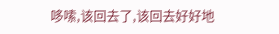哆嗦,该回去了,该回去好好地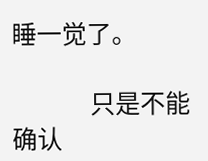睡一觉了。

             只是不能确认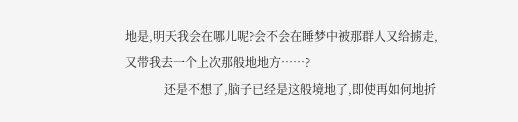地是,明天我会在哪儿呢?会不会在睡梦中被那群人又给掳走,又带我去一个上次那般地地方……?
             还是不想了,脑子已经是这般境地了,即使再如何地折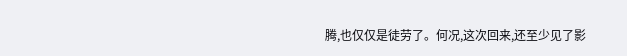腾,也仅仅是徒劳了。何况,这次回来,还至少见了影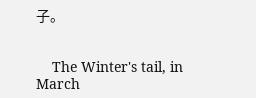子。


    The Winter's tail, in March